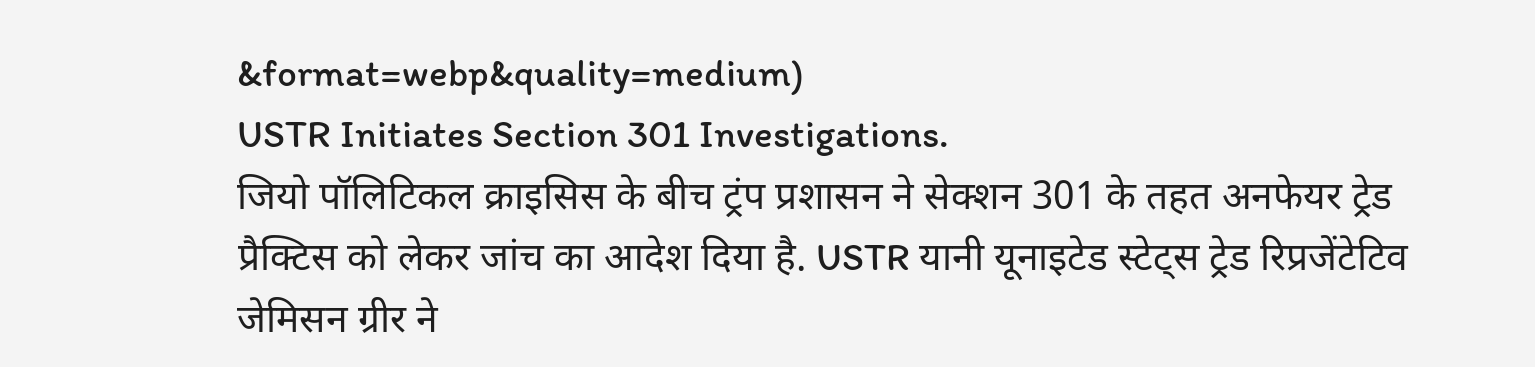&format=webp&quality=medium)
USTR Initiates Section 301 Investigations.
जियो पॉलिटिकल क्राइसिस के बीच ट्रंप प्रशासन ने सेक्शन 301 के तहत अनफेयर ट्रेड प्रैक्टिस को लेकर जांच का आदेश दिया है. USTR यानी यूनाइटेड स्टेट्स ट्रेड रिप्रजेंटेटिव जेमिसन ग्रीर ने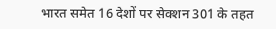भारत समेत 16 देशों पर सेक्शन 301 के तहत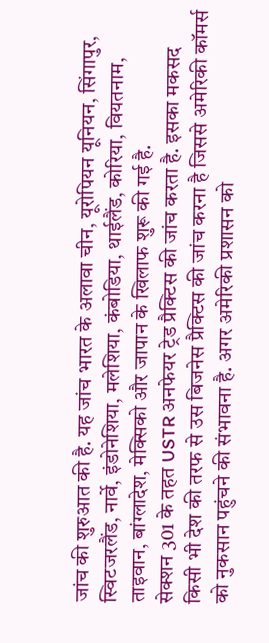जांच की शुरुआत की है. यह जांच भारत के अलावा चीन, यूरोपियन यूनियन, सिंगापुर, स्विटजरलैंड, नार्वे, इंडोनेशिया, मलेशिया, कंबोडिया, थाईलैंड, कोरिया, वियतनाम, ताइवान, बांग्लादेश, मेक्सिको और जापान के खिलाफ शुरू की गई है.
सेक्शन 301 के तहत USTR अनफेयर ट्रेड प्रैक्टिस की जांच करता है. इसका मकसद किसी भी देश की तरफ से उस बिजनेस प्रैक्टिस की जांच करना है जिससे अमेरिकी कॉमर्स को नुकसान पहुंचने की संभावना है. अगर अमेरिकी प्रशासन को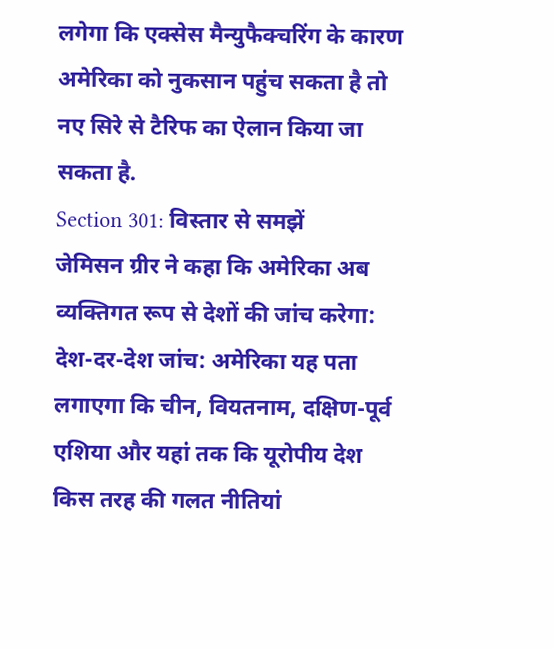लगेगा कि एक्सेस मैन्युफैक्चरिंग के कारण अमेरिका को नुकसान पहुंच सकता है तो नए सिरे से टैरिफ का ऐलान किया जा सकता है.
Section 301: विस्तार से समझें
जेमिसन ग्रीर ने कहा कि अमेरिका अब व्यक्तिगत रूप से देशों की जांच करेगा:
देश-दर-देश जांच: अमेरिका यह पता लगाएगा कि चीन, वियतनाम, दक्षिण-पूर्व एशिया और यहां तक कि यूरोपीय देश किस तरह की गलत नीतियां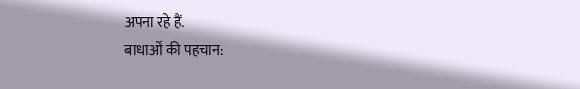अपना रहे हैं.
बाधाओं की पहचान: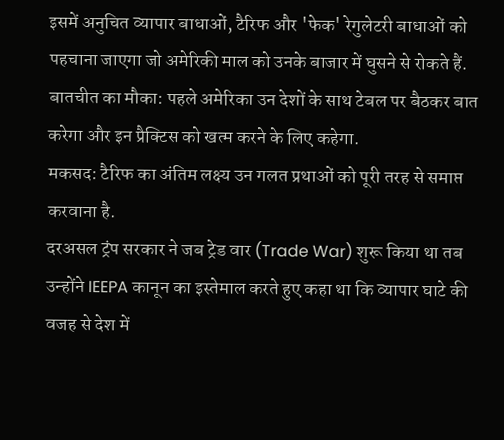इसमें अनुचित व्यापार बाधाओं, टैरिफ और 'फेक' रेगुलेटरी बाधाओं को पहचाना जाएगा जो अमेरिकी माल को उनके बाजार में घुसने से रोकते हैं.
बातचीत का मौका: पहले अमेरिका उन देशों के साथ टेबल पर बैठकर बात करेगा और इन प्रैक्टिस को खत्म करने के लिए कहेगा.
मकसद: टैरिफ का अंतिम लक्ष्य उन गलत प्रथाओं को पूरी तरह से समाप्त करवाना है.
दरअसल ट्रंप सरकार ने जब ट्रेड वार (Trade War) शुरू किया था तब उन्होंने IEEPA कानून का इस्तेमाल करते हुए कहा था कि व्यापार घाटे की वजह से देश में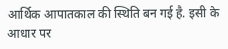आर्थिक आपातकाल की स्थिति बन गई है. इसी के आधार पर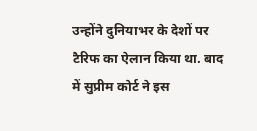उन्होंने दुनियाभर के देशों पर टैरिफ का ऐलान किया था. बाद में सुप्रीम कोर्ट ने इस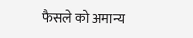फैसले को अमान्य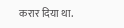करार दिया था.